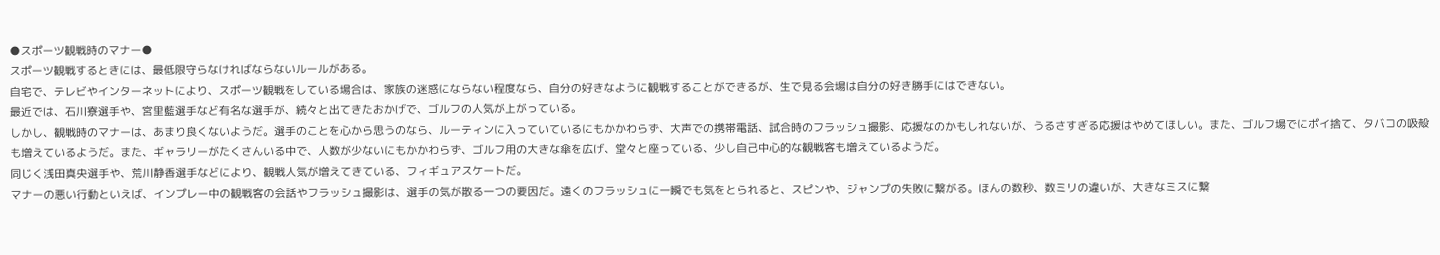●スポーツ観戦時のマナー●
スポーツ観戦するときには、最低限守らなければならないルールがある。
自宅で、テレビやインターネットにより、スポーツ観戦をしている場合は、家族の迷惑にならない程度なら、自分の好きなように観戦することができるが、生で見る会場は自分の好き勝手にはできない。
最近では、石川寮選手や、宮里藍選手など有名な選手が、続々と出てきたおかげで、ゴルフの人気が上がっている。
しかし、観戦時のマナーは、あまり良くないようだ。選手のことを心から思うのなら、ルーティンに入っていているにもかかわらず、大声での携帯電話、試合時のフラッシュ撮影、応援なのかもしれないが、うるさすぎる応援はやめてほしい。また、ゴルフ場でにポイ捨て、タバコの吸殻も増えているようだ。また、ギャラリーがたくさんいる中で、人数が少ないにもかかわらず、ゴルフ用の大きな傘を広げ、堂々と座っている、少し自己中心的な観戦客も増えているようだ。
同じく浅田真央選手や、荒川静香選手などにより、観戦人気が増えてきている、フィギュアスケートだ。
マナーの悪い行動といえば、インプレー中の観戦客の会話やフラッシュ撮影は、選手の気が散る一つの要因だ。遠くのフラッシュに一瞬でも気をとられると、スピンや、ジャンプの失敗に繋がる。ほんの数秒、数ミリの違いが、大きなミスに繋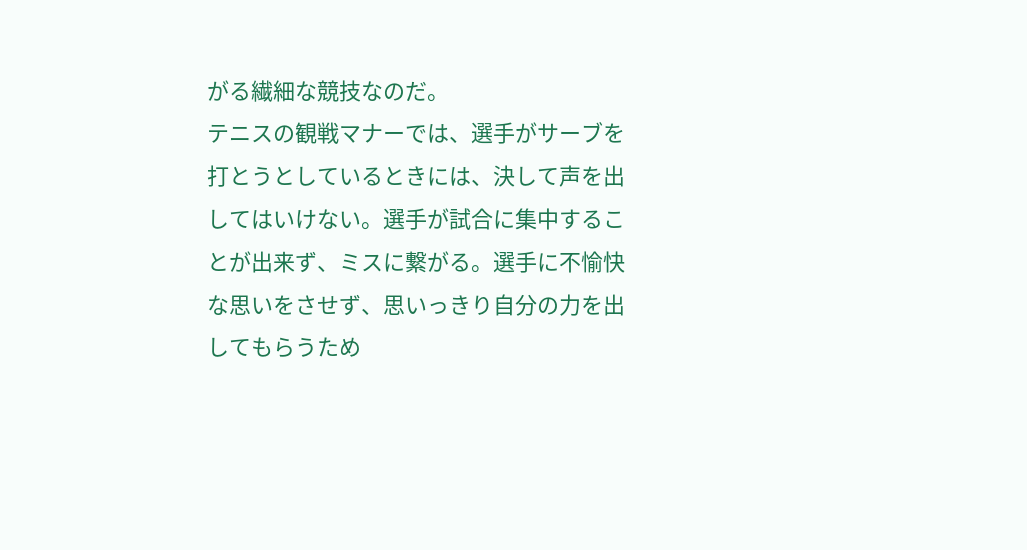がる繊細な競技なのだ。
テニスの観戦マナーでは、選手がサーブを打とうとしているときには、決して声を出してはいけない。選手が試合に集中することが出来ず、ミスに繋がる。選手に不愉快な思いをさせず、思いっきり自分の力を出してもらうため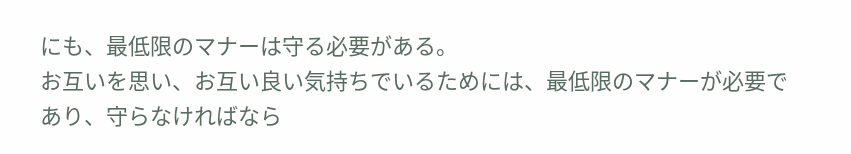にも、最低限のマナーは守る必要がある。
お互いを思い、お互い良い気持ちでいるためには、最低限のマナーが必要であり、守らなければなら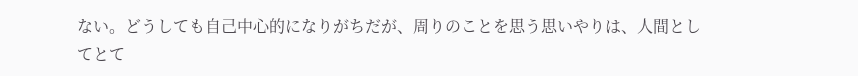ない。どうしても自己中心的になりがちだが、周りのことを思う思いやりは、人間としてとて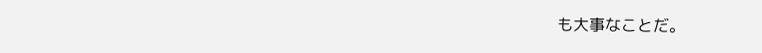も大事なことだ。